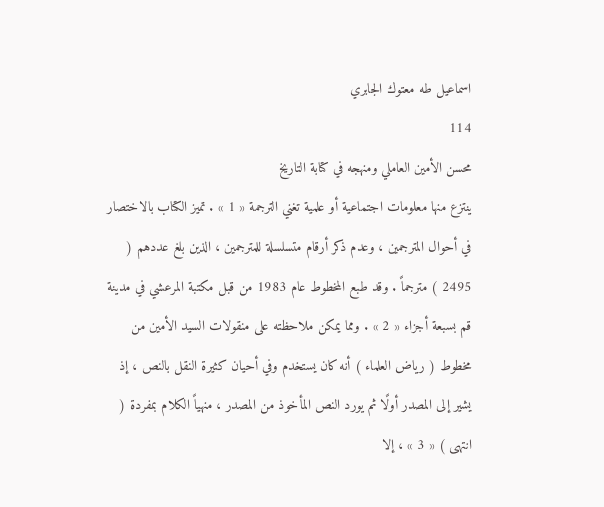اسماعيل طه معتوك الجابري
114
محسن الأمين العاملي ومنهجه في كتابة التاريخ
ينتزع منها معلومات اجتماعية أو علمية تغني الترجمة « 1 » . تميز الكتاب بالاختصار في أحوال المترجمين ، وعدم ذكر أرقام متسلسلة للمترجمين ، الذين بلغ عددهم ( 2495 ) مترجماً . وقد طبع المخطوط عام 1983 من قبل مكتبة المرعشي في مدينة قم بسبعة أجزاء « 2 » . ومما يمكن ملاحظته على منقولات السيد الأمين من مخطوط ( رياض العلماء ) أنه كان يستخدم وفي أحيان كثيرة النقل بالنص ، إذ يشير إلى المصدر أولًا ثم يورد النص المأخوذ من المصدر ، منهياً الكلام بمفردة ( انتهى ) « 3 » ، إلا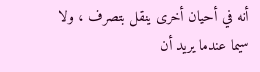أنه في أحيان أخرى ينقل بتصرف ، ولا سيما عندما يريد أن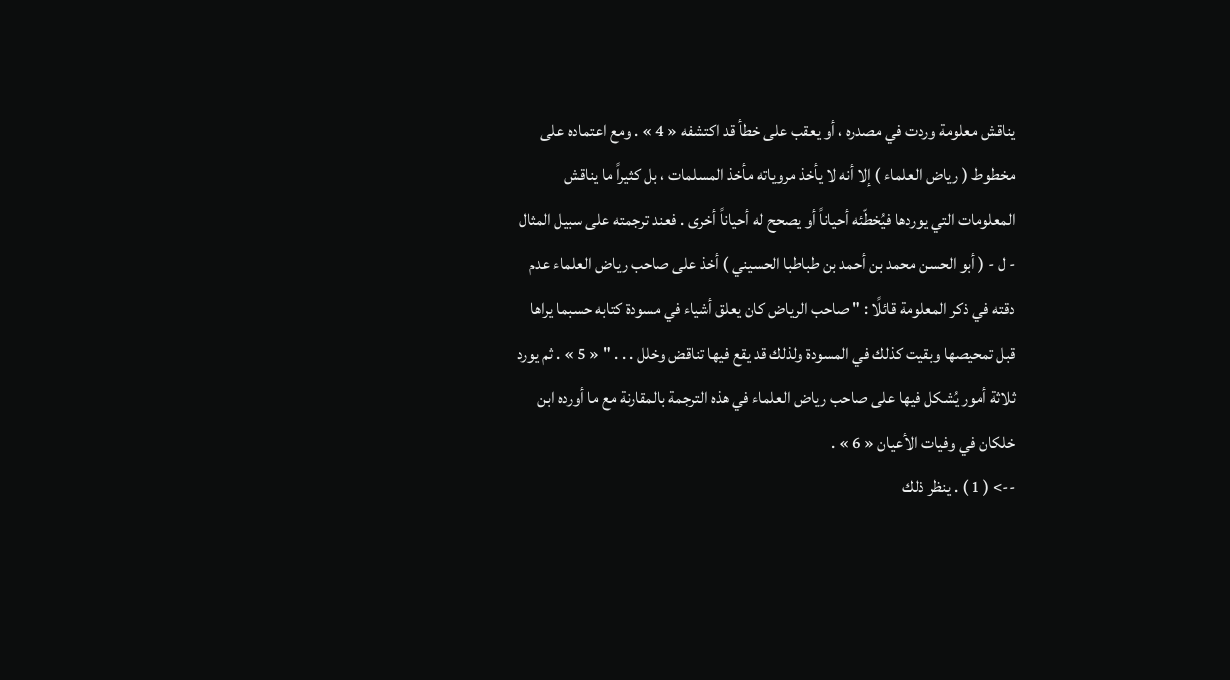يناقش معلومة وردت في مصدره ، أو يعقب على خطأ قد اكتشفه « 4 » . ومع اعتماده على مخطوط ( رياض العلماء ) إلا أنه لا يأخذ مروياته مأخذ المسلمات ، بل كثيراً ما يناقش المعلومات التي يوردها فيُخطّئه أحياناً أو يصحح له أحياناً أخرى . فعند ترجمته على سبيل المثال - ل - ( أبو الحسن محمد بن أحمد بن طباطبا الحسيني ) أخذ على صاحب رياض العلماء عدم دقته في ذكر المعلومة قائلًا : " صاحب الرياض كان يعلق أشياء في مسودة كتابه حسبما يراها قبل تمحيصها وبقيت كذلك في المسودة ولذلك قد يقع فيها تناقض وخلل . . . " « 5 » . ثم يورد ثلاثة أمور يُشكل فيها على صاحب رياض العلماء في هذه الترجمة بالمقارنة مع ما أورده ابن خلكان في وفيات الأعيان « 6 » .
--> ( 1 ) . ينظر ذلك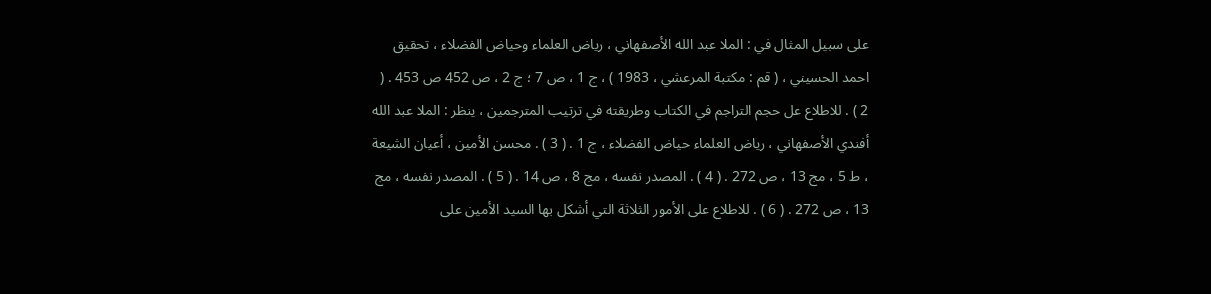على سبيل المثال في : الملا عبد الله الأصفهاني ، رياض العلماء وحياض الفضلاء ، تحقيق احمد الحسيني ، ( قم : مكتبة المرعشي ، 1983 ) ، ج 1 ، ص 7 ؛ ج 2 ، ص 452 ص 453 . ( 2 ) . للاطلاع عل حجم التراجم في الكتاب وطريقته في ترتيب المترجمين ، ينظر : الملا عبد الله أفندي الأصفهاني ، رياض العلماء حياض الفضلاء ، ج 1 . ( 3 ) . محسن الأمين ، أعيان الشيعة ، ط 5 ، مج 13 ، ص 272 . ( 4 ) . المصدر نفسه ، مج 8 ، ص 14 . ( 5 ) . المصدر نفسه ، مج 13 ، ص 272 . ( 6 ) . للاطلاع على الأمور الثلاثة التي أشكل بها السيد الأمين على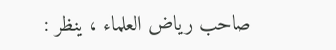صاحب رياض العلماء ، ينظر :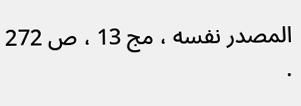المصدر نفسه ، مج 13 ، ص 272 .